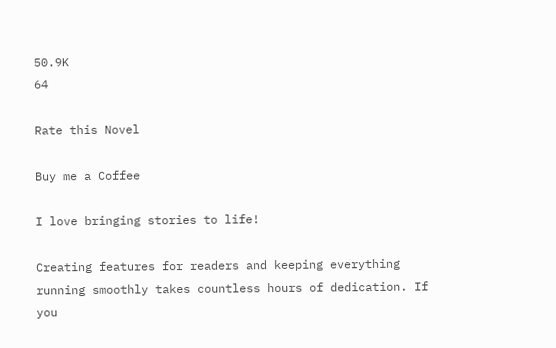50.9K
64

Rate this Novel

Buy me a Coffee

I love bringing stories to life!

Creating features for readers and keeping everything running smoothly takes countless hours of dedication. If you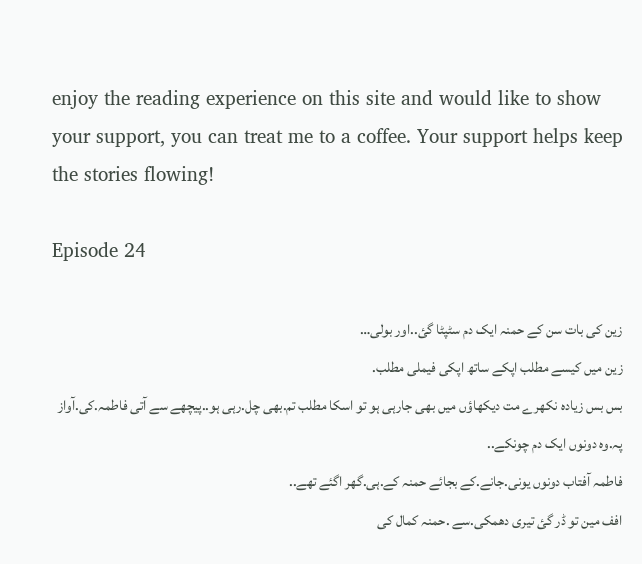enjoy the reading experience on this site and would like to show your support, you can treat me to a coffee. Your support helps keep the stories flowing!

Episode 24

زین کی بات سن کے حمنہ ایک دم سٹپٹا گئ..اور بولی…
زین میں کیسے مطلب اپکے ساتھ اپکی فیملی مطلب.
بس بس زیادہ نکھرے مت دیکھاؤں میں بھی جارہی ہو تو اسکا مطلب تم.بھی چل.رہی ہو..پیچھے سے آتی فاطمہ.کی.آواز پہ.وہ دونوں ایک دم چونکے..
فاطمہ آفتاب دونوں یونی.جانے.کے بجائے حمنہ کے.ہی.گھر اگئے تھے..
افف مین تو ڈر گئ تیری دھمکی.سے .حمنہ کمال کی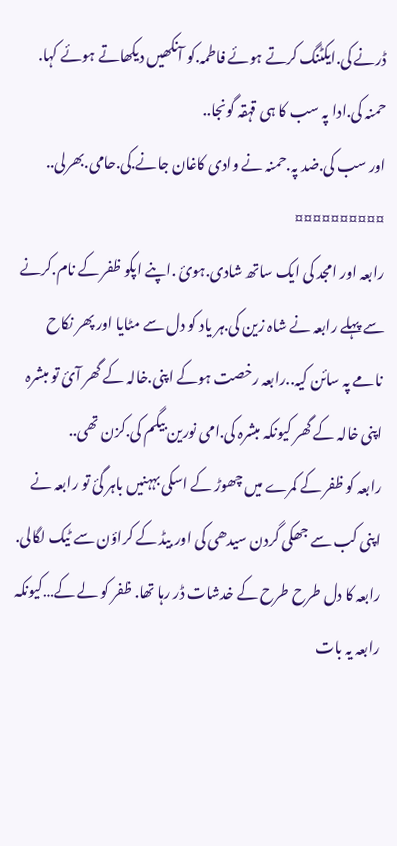ڈرنے کی.ایکٹنگ کرتے ہوئے فاطمہ.کو آنکھیں دیکھاتے ہوئے کہا.
حمنہ کی.ادا پہ سب کا ہی قہقہ گونجا..
اور سب کی.ضد پہ.حمنہ نے وادی کاغان جانے.کی.حامی.بھرلی..
¤¤¤¤¤¤¤¤¤¤
رابعہ اور امجد کی ایک ساتھ شادی.ہوئ .اپنے اپکو ظفر کے نام.کرنے سے پہلے رابعہ نے شاہ زین کی.ہر یاد کو دل سے مٹایا اور پھر نکاح نامے پہ سائن کیہ..رابعہ رخصت ہوکے اپنی.خالہ کے گھر آئ تو مبشرہ اپنی خالہ کے گھر کیونکہ مبشرہ کی.امی نورین بیگم کی.کزن تھی..
رابعہ کو ظفر کے کمرے میں چھوڑ کے اسکی بہہنیں باہر گئ تو رابعہ نے اپنی کب سے جھکی گردن سیدھی کی اور بیڈ کے کراؤن سے ٹیک لگالی. رابعہ کا دل طرح طرح کے خدشات ڈر رہا تھا. ظفر کو لے کے…کیونکہ رابعہ یہ بات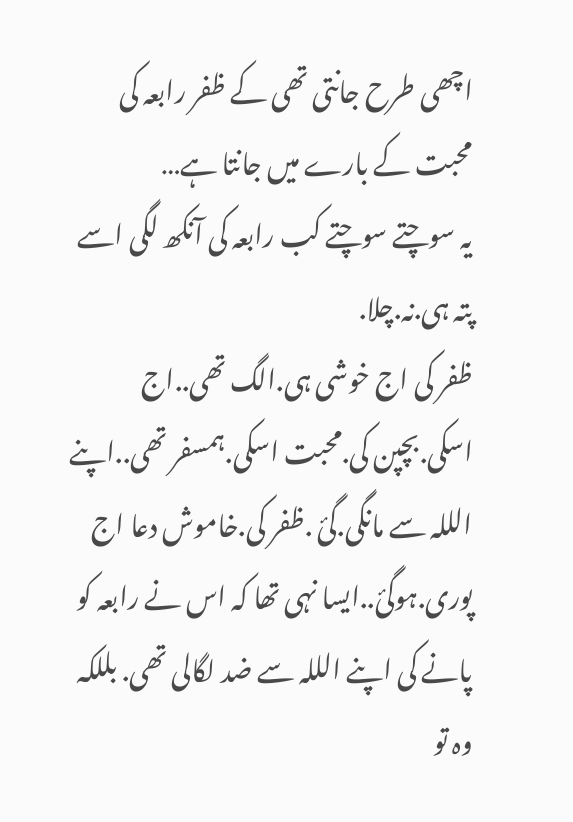اچھی طرح جانتی تھی کے ظفر رابعہ کی محبت کے بارے میں جانتا ہے…
یہ سوچتے سوچتے کب رابعہ کی آنکھ لگی اسے پتہ ہی.نہ.چلا.
ظفر کی اج خوشی ہی.الگ تھی..اج اسکی.بچپن کی.محبت اسکی.ہمسفر تھی..اپنے الللہ سے مانگی.گئ .ظفر کی.خاموش دعا اج پوری.ہوگئ..ایسا نہی تھا کہ اس نے رابعہ کو پانے کی اپنے الللہ سے ضد لگالی تھی. بللکہ وہ تو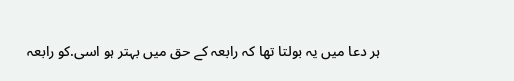ہر دعا میں یہ بولتا تھا کہ رابعہ کے حق میں بہتر ہو اسی.کو رابعہ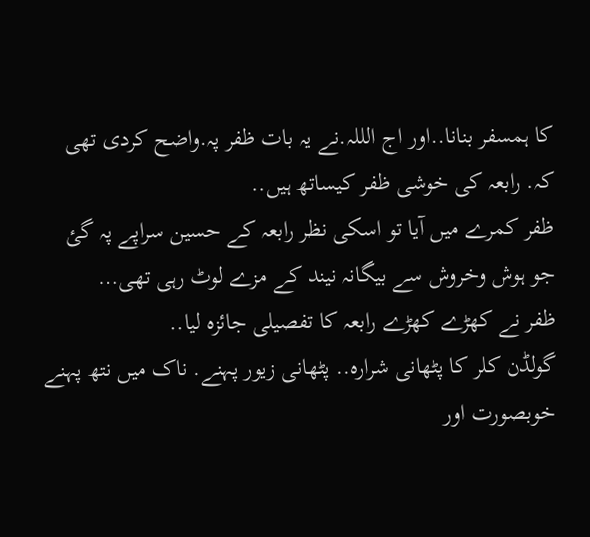کا ہمسفر بنانا..اور اج الللہ.نے یہ بات ظفر پہ.واضح کردی تھی کہ. رابعہ کی خوشی ظفر کیساتھ ہیں..
ظفر کمرے میں آیا تو اسکی نظر رابعہ کے حسین سراپے پہ گئ جو ہوش وخروش سے بیگانہ نیند کے مزے لوٹ رہی تھی…
ظفر نے کھڑے کھڑے رابعہ کا تفصیلی جائزہ لیا..
گولڈن کلر کا پٹھانی شرارہ.. پٹھانی زیور پہنے. ناک میں نتھ پہنے خوبصورت اور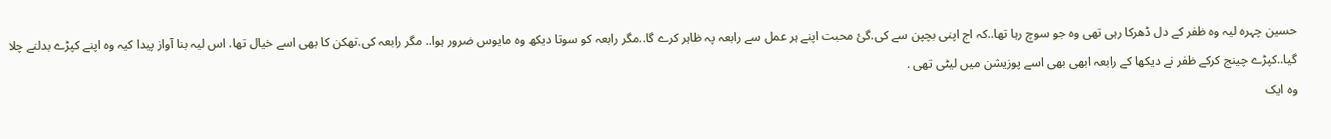حسین چہرہ لیہ وہ ظفر کے دل ڈھرکا رہی تھی وہ جو سوچ رہا تھا..کہ اج اپنی بچپن سے کی.گئ محبت اپنے ہر عمل سے رابعہ پہ ظاہر کرے گا..مگر رابعہ کو سوتا دیکھ وہ مایوس ضرور ہوا.. مگر رابعہ کی.تھکن کا بھی اسے خیال تھا. اس لیہ بنا آواز پیدا کیہ وہ اپنے کپڑے بدلنے چلا گیا..کپڑے چینج کرکے ظفر نے دیکھا کے رابعہ ابھی بھی اسے پوزیشن میں لیٹی تھی .
وہ ایک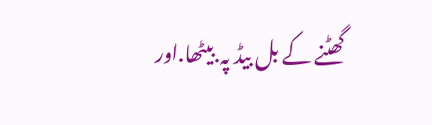گھٹنے کے بل بیڈ پہ.بیٹھا.اور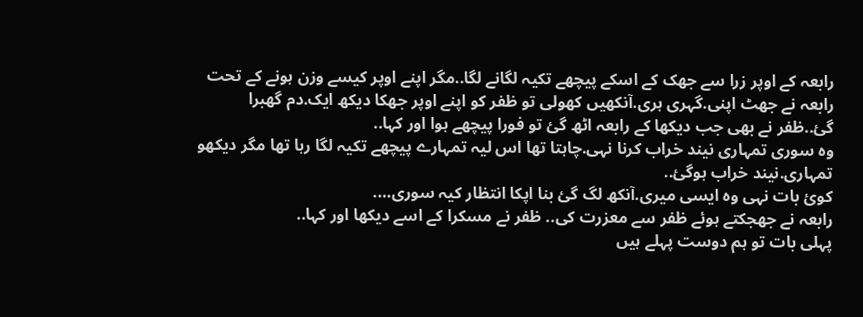رابعہ کے اوپر زرا سے جھک کے اسکے پیچھے تکیہ لگانے لگا..مگر اپنے اوپر کیسے وزن ہونے کے تحت رابعہ نے جھٹ اپنی.گہری ہری.آنکھیں کھولی تو ظفر کو اپنے اوپر جھکا دیکھ ایک.دم گھبرا گئ..ظفر نے بھی جب دیکھا کے رابعہ اٹھ گئ تو فورا پیچھے ہوا اور کہا..
وہ سوری تمہاری نیند خراب کرنا نہی.چاہتا تھا اس لیہ تمہارے پیچھے تکیہ لگا رہا تھا مگر دیکھو تمہاری.نیند خراب ہوگئ..
کوئ بات نہی وہ ایسی میری.آنکھ لگ گئ بنا اپکا انتظار کیہ سوری….
رابعہ نے جھجکتے ہوئے ظفر سے معزرت کی.. ظفر نے مسکرا کے اسے دیکھا اور کہا..
پہلی بات تو ہم دوست پہلے ہیں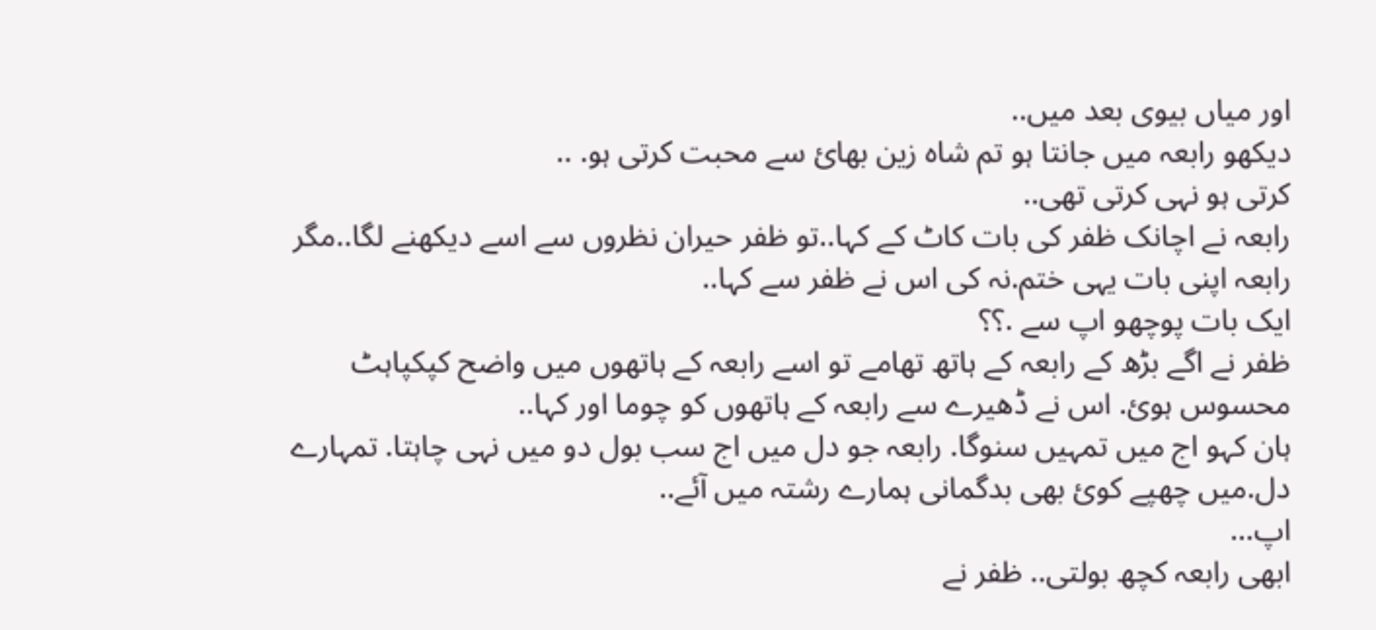اور میاں بیوی بعد میں..
دیکھو رابعہ میں جانتا ہو تم شاہ زین بھائ سے محبت کرتی ہو. ..
کرتی ہو نہی کرتی تھی..
رابعہ نے اچانک ظفر کی بات کاٹ کے کہا..تو ظفر حیران نظروں سے اسے دیکھنے لگا..مگر رابعہ اپنی بات یہی ختم.نہ کی اس نے ظفر سے کہا..
ایک بات پوچھو اپ سے .؟؟
ظفر نے اگے بڑھ کے رابعہ کے ہاتھ تھامے تو اسے رابعہ کے ہاتھوں میں واضح کپکپاہٹ محسوس ہوئ. اس نے ڈھیرے سے رابعہ کے ہاتھوں کو چوما اور کہا..
ہان کہو اج میں تمہیں سنوگا. رابعہ جو دل میں اج سب بول دو میں نہی چاہتا. تمہارے دل.میں چھپے کوئ بھی بدگمانی ہمارے رشتہ میں آئے..
اپ…
ابھی رابعہ کچھ بولتی.. ظفر نے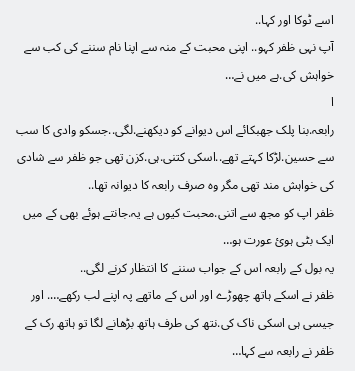اسے ٹوکا اور کہا..
آپ نہی ظفر کہو.. اپنی محبت کے منہ سے اپنا نام سننے کی کب سے خواہش کی.ہے میں نے…
ا
رابعہ.بنا پلک جھبکائے اس دیوانے کو دیکھنے.لگی..جسکو وادی کا سب سے حسین.لڑکا کہتے تھے..اسکی کتنی.ہی.کزن تھی جو ظفر سے شادی کی خواہش مند تھی مگر وہ صرف رابعہ کا دیوانہ تھا..
ظفر اپ کو مجھ سے اتنی.محبت کیوں ہے یہ.جانتے ہوئے بھی کے میں ایک بٹی ہوئ عورت ہو…
یہ بول کے رابعہ اس کے جواب سننے کا انتظار کرنے لگی..
ظفر نے اسکے ہاتھ چھوڑے اور اس کے ماتھے پہ اپنے لب رکھے…. اور جیسی ہی اسکی ناک کی.نتھ کی طرف ہاتھ بڑھانے لگا تو ہاتھ رک کے ظفر نے رابعہ سے کہا…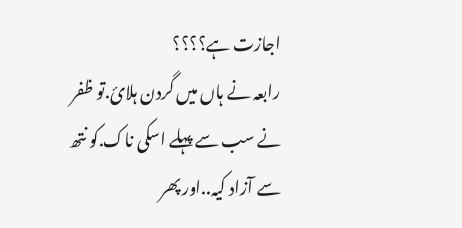اجازت ہے؟؟؟؟
رابعہ نے ہاں میں گردن ہلائ.تو ظفر نے سب سے پہلے اسکی ناک.کو نتھ سے آزاد کیہ..اور پھر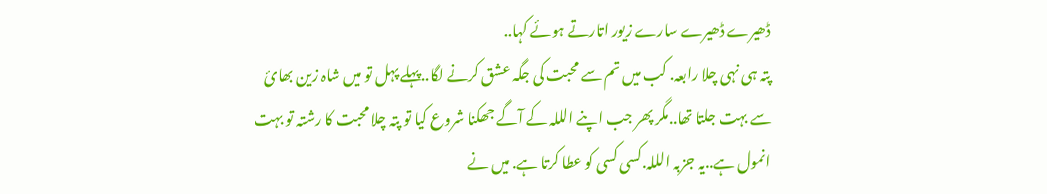ڈھیرے ڈھیرے سارے زیور اتارتے ہوئے کہا..
پتہ ہی نہی چلا رابعہ. کب میں تم سے محبت کی جگہ عشق کرنے لگا..پہلے پہل تو میں شاہ زین بھائ سے بہت جلتا تھا..مگر پھر جب اپنے الللہ کے آگے جھکنا شروع کیا تو پتہ چلا محبت کا رشتہ تو بہت انمول ہے..یہ جزبہ الللہ.کسی کسی کو عطا کرتا ہے. میں نے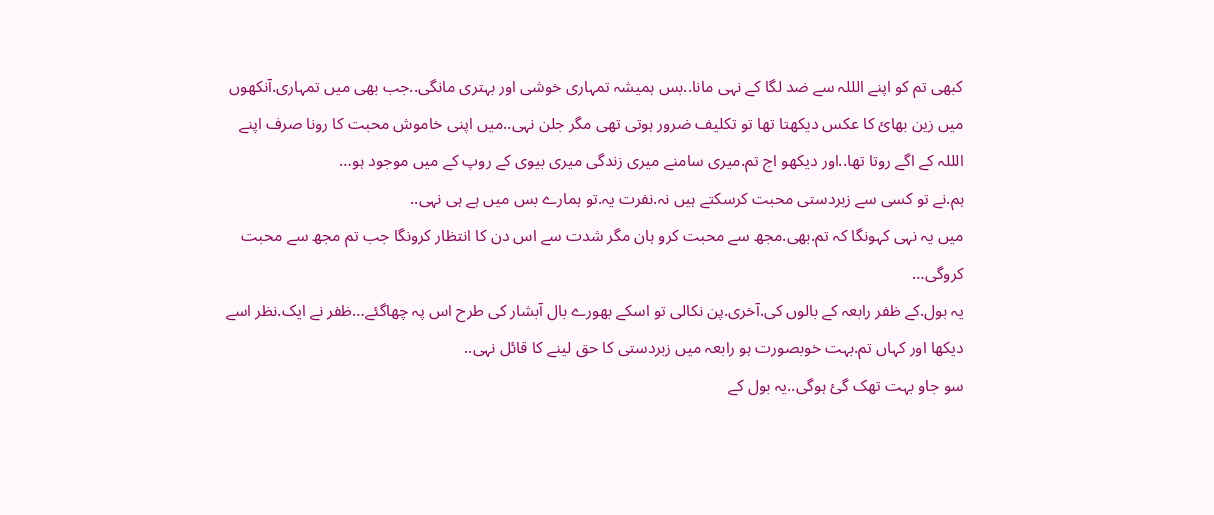کبھی تم کو اپنے الللہ سے ضد لگا کے نہی مانا..بس ہمیشہ تمہاری خوشی اور بہتری مانگی..جب بھی میں تمہاری.آنکھوں میں زین بھائ کا عکس دیکھتا تھا تو تکلیف ضرور ہوتی تھی مگر جلن نہی..میں اپنی خاموش محبت کا رونا صرف اپنے الللہ کے اگے روتا تھا..اور دیکھو اج تم.میری سامنے میری زندگی میری بیوی کے روپ کے میں موجود ہو…
ہم.نے تو کسی سے زبردستی محبت کرسکتے ہیں نہ.نفرت یہ.تو ہمارے بس میں ہے ہی نہی..
میں یہ نہی کہونگا کہ تم.بھی.مجھ سے محبت کرو ہان مگر شدت سے اس دن کا انتظار کرونگا جب تم مجھ سے محبت کروگی…
یہ بول.کے ظفر رابعہ کے بالوں کی.آخری.پن نکالی تو اسکے بھورے بال آبشار کی طرح اس پہ چھاگئے…ظفر نے ایک.نظر اسے دیکھا اور کہاں تم.بہت خوبصورت ہو رابعہ میں زبردستی کا حق لینے کا قائل نہی..
سو جاو بہت تھک گئ ہوگی..یہ بول کے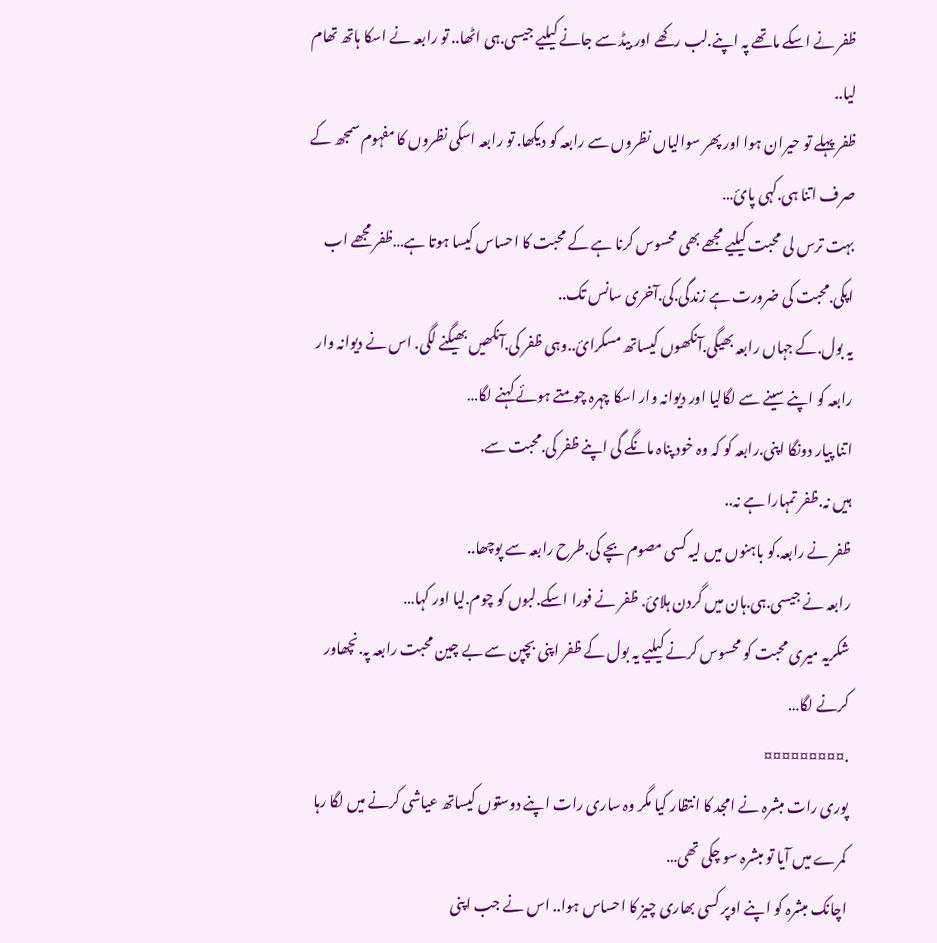ظفر نے اسکے ماتھے پہ اپنے.لب رکھے اور بیڈ سے جانے کیلیے جیسی.ہی اٹھا.. تو رابعہ نے اسکا ہاتھ تھام لیا..
ظفر پہلے تو حیران ہوا اور پھر سوالیاں نظروں سے رابعہ کو دیکھا. تو رابعہ اسکی نظروں کا مفہوم سمجھ کے صرف اتنا ہی.کہی پائ…
بہت ترس لی محبت کیلیے مجھے بھی محسوس کرنا ہے کے محبت کا احساس کیسا ہوتا ہے…ظفر مجھے اب اپکی.محبت کی ضرورت ہے زندگی.کی.آخری سانس تک..
یہ بول.کے جہاں رابعہ بھیگی.آنکھوں کیساتھ مسکرائ..وہی ظفر کی.آنکھیں بھیگنے لگی. اس نے دیوانہ وار رابعہ کو اپنے سینے سے لگالیا اور دیوانہ وار اسکا چہرہ چومتے ہوئے کہنے لگا…
اتنا پیار دونگا اپنی.رابعہ کو کہ وہ خود پناہ مانگے گی اپنے ظفر کی.محبت سے.
ہیں نہ.ظفر تمہارا ہے نہ..
ظفر نے رابعہ.کو باہنوں میں لیہ کسی مصوم بچے کی.طرح رابعہ سے پوچھا..
رابعہ نے جیسی.ہی.ہان میں گردن ہلائ. ظفر نے فورا اسکے.لبوں کو چوم.لیا اور کہا…
شکریہ میری محبت کو محسوس کرنے کیلیے یہ بول کے ظفر اپنی بچپن سے بے چین محبت رابعہ پہ.نچھاور کرنے لگا…
.¤¤¤¤¤¤¤¤¤
پوری رات مبشرہ نے امجد کا انتظار کیا مگر وہ ساری رات اپنے دوستوں کیساتھ عیاشی کرنے میں لگا رہا
کمرے میں آیا تو مبشرہ سو چکی تھی…
اچانک مبشرہ کو اپنے اوپر کسی بھاری چیز کا احساس ہوا.. اس نے جب اپنی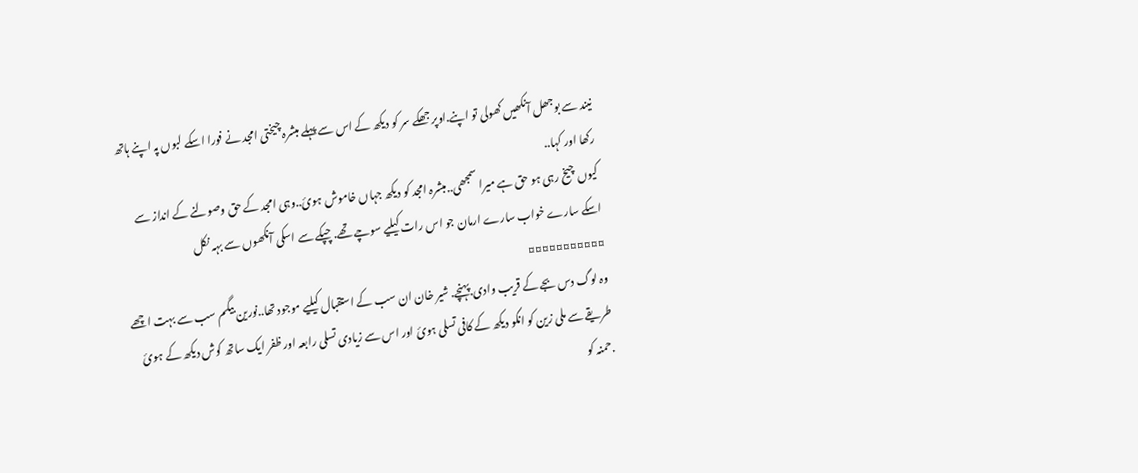نیند سے بوجھل آنکھیں کھولی تو اپنے.اوپر جھکے سر کو دیکھ کے اس سے پہلے مبشرہ چیختی امجد نے فورا اسکے لبوں پہ اپنے ہاتھ رکھا اور کہا..
کیوں چیخ رہی ہو حق ہے میرا سمجھی..مبشرہ امجد کو دیکھ جہاں خاموش ہوئ..وہی امجد کے حق وصولنے کے انداز سے اسکے سارے خواب سارے ارمان جو اس رات کیلیے سوچے تھے. چپکے سے اسکی آنکھوں سے بہہ نکل
¤¤¤¤¤¤¤¤¤¤¤
وہ لوگ دس بجے کے قریب وادی.پہنچے. شیر خان ان سب کے استقبال کیلیے موجود تھا..نورین بیگم سب سے بہت اچھے طریقے سے ملی زین کو انکو دیکھ کے کافی تسلی ہوئ اور اس سے زیادی تسلی رابعہ اور ظفر ایک ساتھ کوش دیکھ کے ہوئ
.حمنہ کو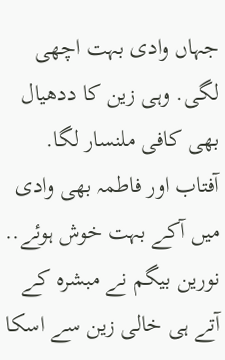جہاں وادی بہت اچھی لگی. وہی زین کا ددھیال بھی کافی ملنسار لگا. آفتاب اور فاطمہ بھی وادی میں آکے بہت خوش ہوئے.. نورین بیگم نے مبشرہ کے آتے ہی خالی زین سے اسکا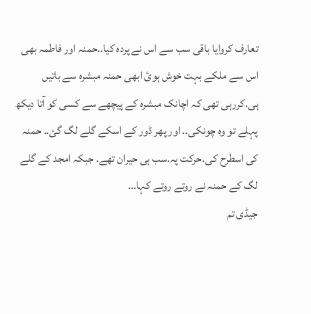تعارف کروایا باقی سب سے اس نے پردہ کیا..حمنہ اور فاطمہ بھی اس سے ملکے بہت خوش ہوئ ابھی حمنہ مبشرہ سے باتیں ہی.کررہی تھی کہ اچانک مبشرہ کے پیچھے سے کسی کو آتا دیکھ پہلے تو وہ چونکی.. اور پھر ڈور کے اسکے گلے لگ گئ.. حمنہ کی اسطرح کی.حرکت پہ.سب ہی حیران تھے. جبکہ امجد کے گلے لگ کے حمنہ نے روتے روتے کہا…
جیڈی تم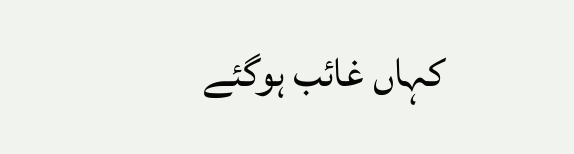کہاں غائب ہوگئے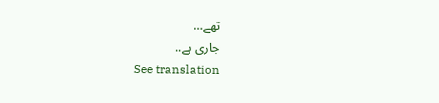تھے…
جاری ہے..
See translation